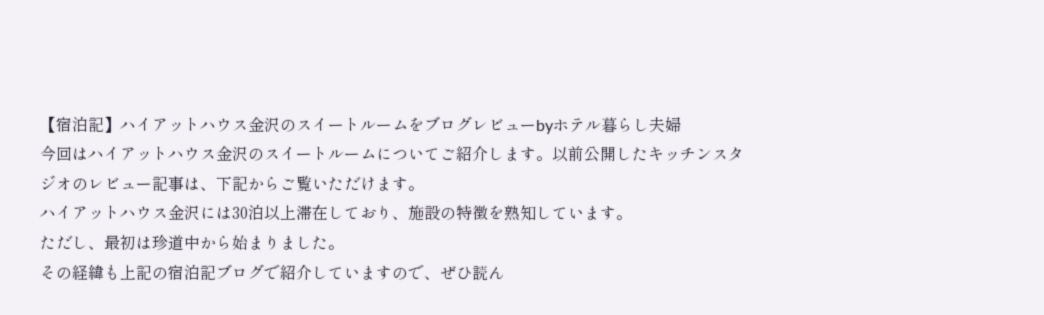【宿泊記】ハイアットハウス金沢のスイートルームをブログレビューbyホテル暮らし夫婦
今回はハイアットハウス金沢のスイートルームについてご紹介します。以前公開したキッチンスタジオのレビュー記事は、下記からご覧いただけます。
ハイアットハウス金沢には30泊以上滞在しており、施設の特徴を熟知しています。
ただし、最初は珍道中から始まりました。
その経緯も上記の宿泊記ブログで紹介していますので、ぜひ読ん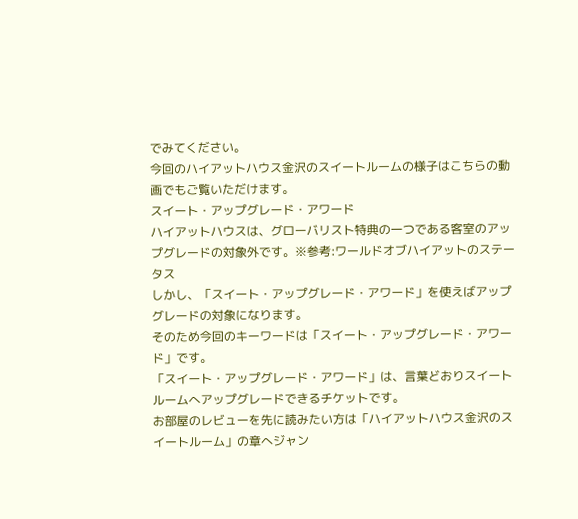でみてください。
今回のハイアットハウス金沢のスイートルームの様子はこちらの動画でもご覧いただけます。
スイート・アップグレード・アワード
ハイアットハウスは、グローバリスト特典の一つである客室のアップグレードの対象外です。※参考:ワールドオブハイアットのステータス
しかし、「スイート・アップグレード・アワード」を使えばアップグレードの対象になります。
そのため今回のキーワードは「スイート・アップグレード・アワード」です。
「スイート・アップグレード・アワード」は、言葉どおりスイートルームへアップグレードできるチケットです。
お部屋のレビューを先に読みたい方は「ハイアットハウス金沢のスイートルーム」の章へジャン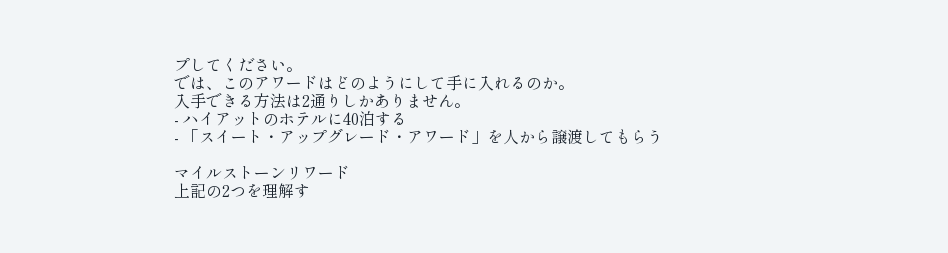プしてください。
では、このアワードはどのようにして手に入れるのか。
入手できる方法は2通りしかありません。
- ハイアットのホテルに40泊する
- 「スイート・アップグレード・アワード」を人から譲渡してもらう

マイルストーンリワード
上記の2つを理解す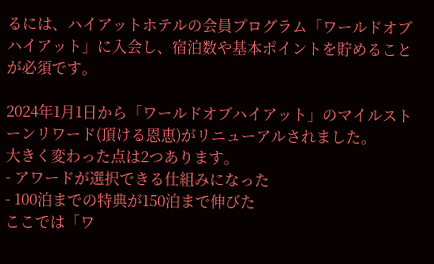るには、ハイアットホテルの会員プログラム「ワールドオブハイアット」に入会し、宿泊数や基本ポイントを貯めることが必須です。

2024年1月1日から「ワールドオブハイアット」のマイルストーンリワード(頂ける恩恵)がリニューアルされました。
大きく変わった点は2つあります。
- アワードが選択できる仕組みになった
- 100泊までの特典が150泊まで伸びた
ここでは「ワ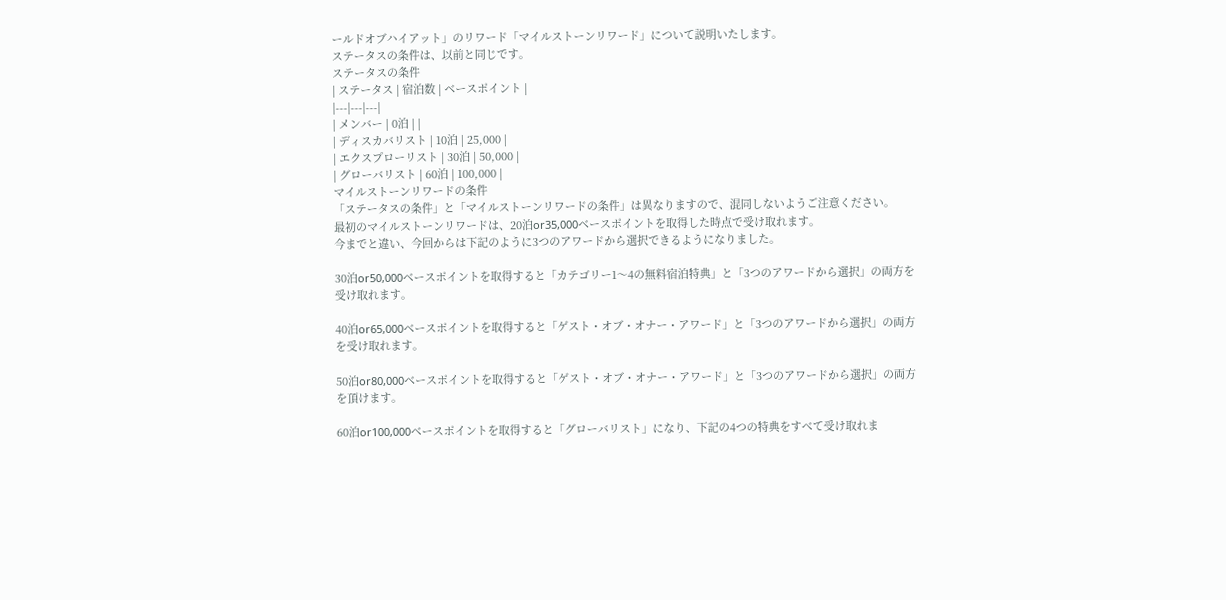ールドオブハイアット」のリワード「マイルストーンリワード」について説明いたします。
ステータスの条件は、以前と同じです。
ステータスの条件
| ステータス | 宿泊数 | ベースポイント |
|---|---|---|
| メンバー | 0泊 | |
| ディスカバリスト | 10泊 | 25,000 |
| エクスプローリスト | 30泊 | 50,000 |
| グローバリスト | 60泊 | 100,000 |
マイルストーンリワードの条件
「ステータスの条件」と「マイルストーンリワードの条件」は異なりますので、混同しないようご注意ください。
最初のマイルストーンリワードは、20泊or35,000ベースポイントを取得した時点で受け取れます。
今までと違い、今回からは下記のように3つのアワードから選択できるようになりました。

30泊or50,000ベースポイントを取得すると「カテゴリー1〜4の無料宿泊特典」と「3つのアワードから選択」の両方を受け取れます。

40泊or65,000ベースポイントを取得すると「ゲスト・オブ・オナー・アワード」と「3つのアワードから選択」の両方を受け取れます。

50泊or80,000ベースポイントを取得すると「ゲスト・オブ・オナー・アワード」と「3つのアワードから選択」の両方を頂けます。

60泊or100,000ベースポイントを取得すると「グローバリスト」になり、下記の4つの特典をすべて受け取れま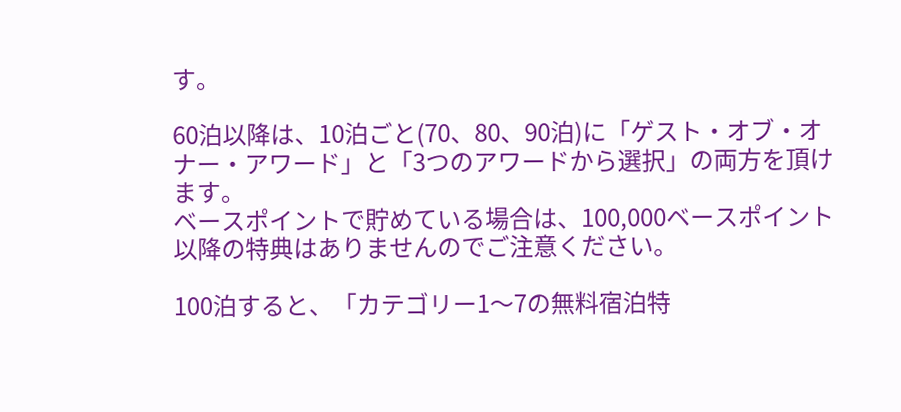す。

60泊以降は、10泊ごと(70、80、90泊)に「ゲスト・オブ・オナー・アワード」と「3つのアワードから選択」の両方を頂けます。
ベースポイントで貯めている場合は、100,000ベースポイント以降の特典はありませんのでご注意ください。

100泊すると、「カテゴリー1〜7の無料宿泊特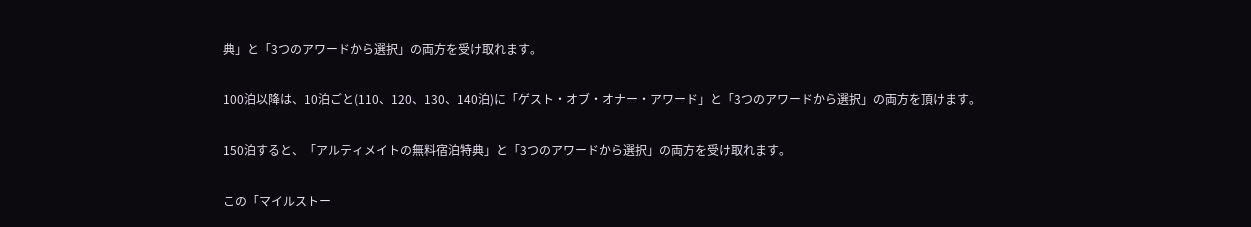典」と「3つのアワードから選択」の両方を受け取れます。

100泊以降は、10泊ごと(110、120、130、140泊)に「ゲスト・オブ・オナー・アワード」と「3つのアワードから選択」の両方を頂けます。

150泊すると、「アルティメイトの無料宿泊特典」と「3つのアワードから選択」の両方を受け取れます。

この「マイルストー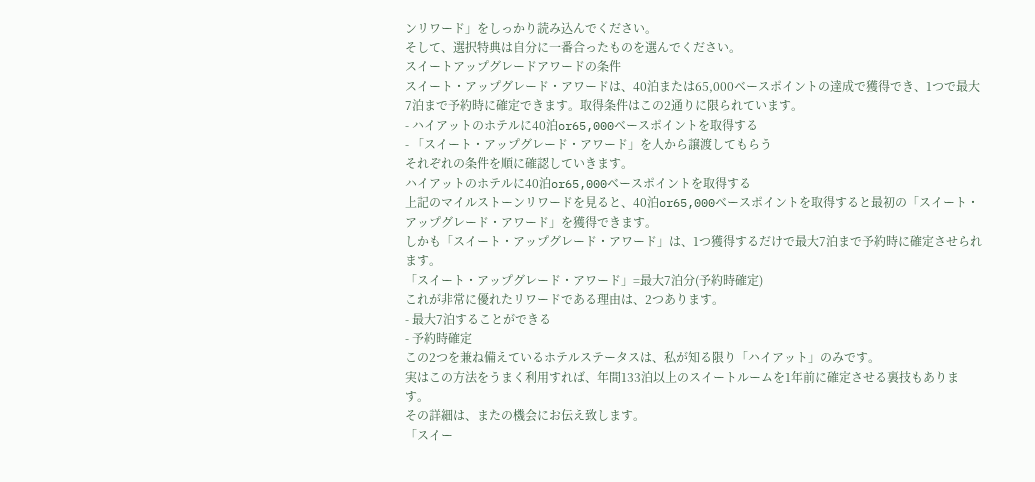ンリワード」をしっかり読み込んでください。
そして、選択特典は自分に一番合ったものを選んでください。
スイートアップグレードアワードの条件
スイート・アップグレード・アワードは、40泊または65,000ベースポイントの達成で獲得でき、1つで最大7泊まで予約時に確定できます。取得条件はこの2通りに限られています。
- ハイアットのホテルに40泊or65,000ベースポイントを取得する
- 「スイート・アップグレード・アワード」を人から譲渡してもらう
それぞれの条件を順に確認していきます。
ハイアットのホテルに40泊or65,000ベースポイントを取得する
上記のマイルストーンリワードを見ると、40泊or65,000ベースポイントを取得すると最初の「スイート・アップグレード・アワード」を獲得できます。
しかも「スイート・アップグレード・アワード」は、1つ獲得するだけで最大7泊まで予約時に確定させられます。
「スイート・アップグレード・アワード」=最大7泊分(予約時確定)
これが非常に優れたリワードである理由は、2つあります。
- 最大7泊することができる
- 予約時確定
この2つを兼ね備えているホテルステータスは、私が知る限り「ハイアット」のみです。
実はこの方法をうまく利用すれば、年間133泊以上のスイートルームを1年前に確定させる裏技もあります。
その詳細は、またの機会にお伝え致します。
「スイー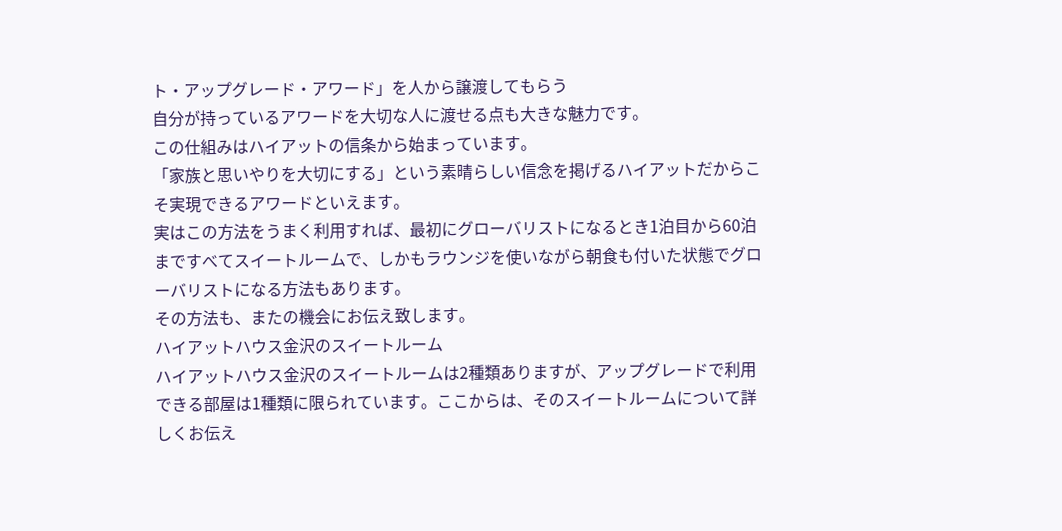ト・アップグレード・アワード」を人から譲渡してもらう
自分が持っているアワードを大切な人に渡せる点も大きな魅力です。
この仕組みはハイアットの信条から始まっています。
「家族と思いやりを大切にする」という素晴らしい信念を掲げるハイアットだからこそ実現できるアワードといえます。
実はこの方法をうまく利用すれば、最初にグローバリストになるとき1泊目から60泊まですべてスイートルームで、しかもラウンジを使いながら朝食も付いた状態でグローバリストになる方法もあります。
その方法も、またの機会にお伝え致します。
ハイアットハウス金沢のスイートルーム
ハイアットハウス金沢のスイートルームは2種類ありますが、アップグレードで利用できる部屋は1種類に限られています。ここからは、そのスイートルームについて詳しくお伝え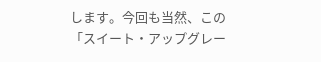します。今回も当然、この「スイート・アップグレー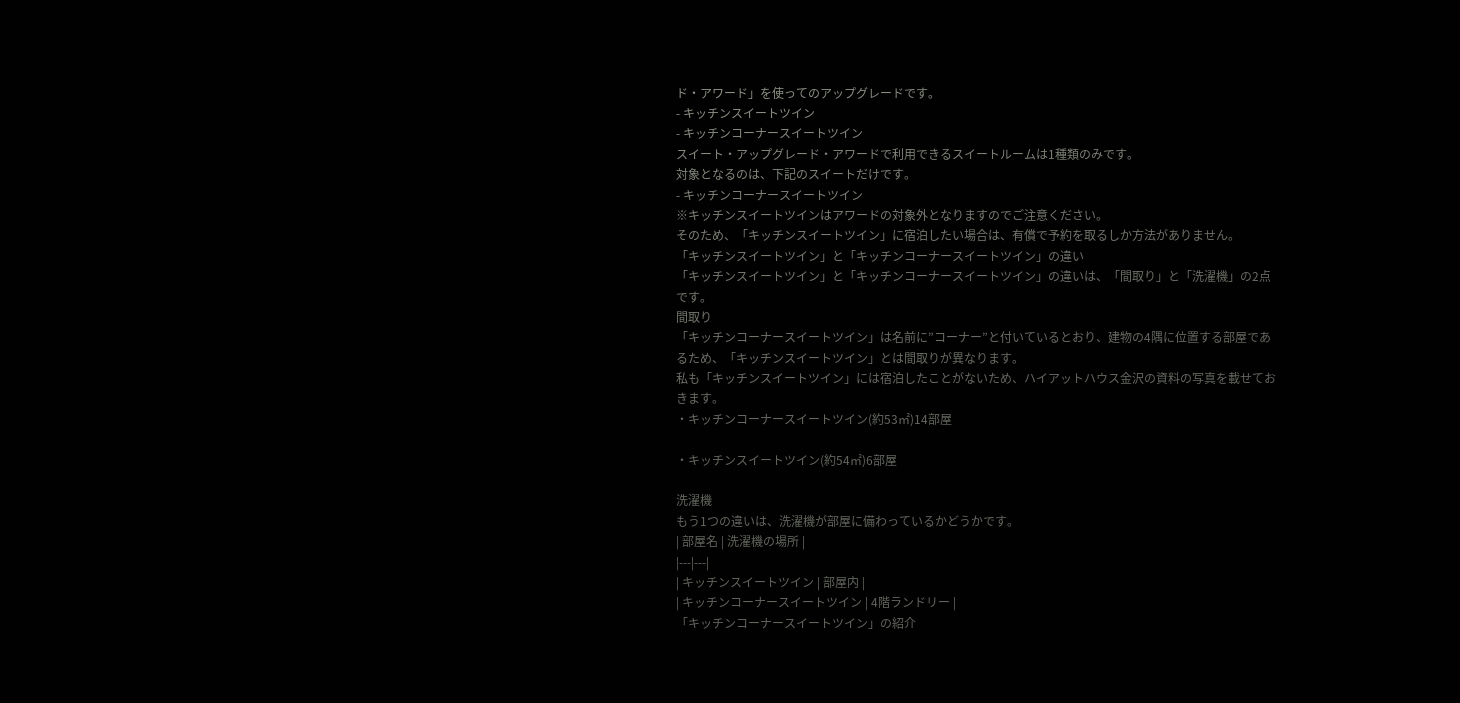ド・アワード」を使ってのアップグレードです。
- キッチンスイートツイン
- キッチンコーナースイートツイン
スイート・アップグレード・アワードで利用できるスイートルームは1種類のみです。
対象となるのは、下記のスイートだけです。
- キッチンコーナースイートツイン
※キッチンスイートツインはアワードの対象外となりますのでご注意ください。
そのため、「キッチンスイートツイン」に宿泊したい場合は、有償で予約を取るしか方法がありません。
「キッチンスイートツイン」と「キッチンコーナースイートツイン」の違い
「キッチンスイートツイン」と「キッチンコーナースイートツイン」の違いは、「間取り」と「洗濯機」の2点です。
間取り
「キッチンコーナースイートツイン」は名前に”コーナー”と付いているとおり、建物の4隅に位置する部屋であるため、「キッチンスイートツイン」とは間取りが異なります。
私も「キッチンスイートツイン」には宿泊したことがないため、ハイアットハウス金沢の資料の写真を載せておきます。
・キッチンコーナースイートツイン(約53㎡)14部屋

・キッチンスイートツイン(約54㎡)6部屋

洗濯機
もう1つの違いは、洗濯機が部屋に備わっているかどうかです。
| 部屋名 | 洗濯機の場所 |
|---|---|
| キッチンスイートツイン | 部屋内 |
| キッチンコーナースイートツイン | 4階ランドリー |
「キッチンコーナースイートツイン」の紹介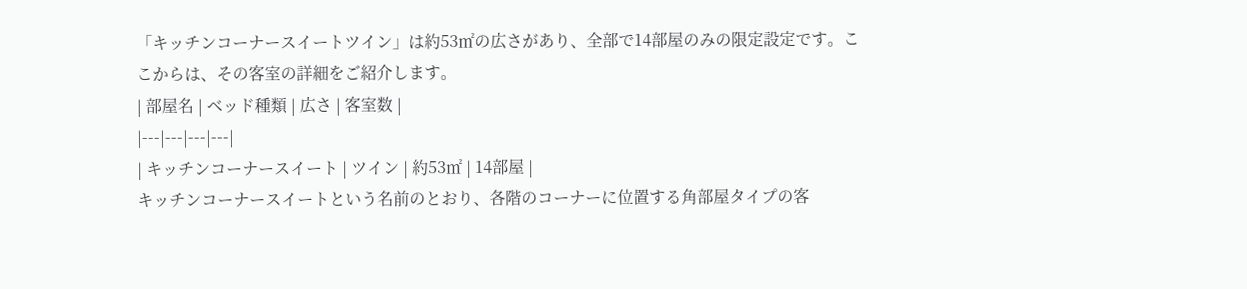「キッチンコーナースイートツイン」は約53㎡の広さがあり、全部で14部屋のみの限定設定です。ここからは、その客室の詳細をご紹介します。
| 部屋名 | ベッド種類 | 広さ | 客室数 |
|---|---|---|---|
| キッチンコーナースイート | ツイン | 約53㎡ | 14部屋 |
キッチンコーナースイートという名前のとおり、各階のコーナーに位置する角部屋タイプの客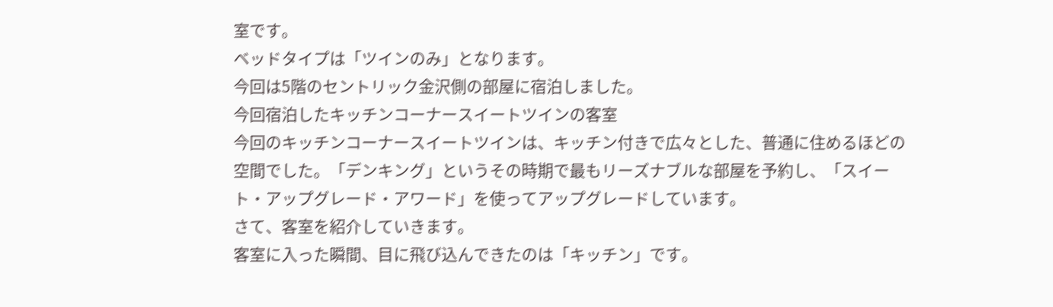室です。
ベッドタイプは「ツインのみ」となります。
今回は5階のセントリック金沢側の部屋に宿泊しました。
今回宿泊したキッチンコーナースイートツインの客室
今回のキッチンコーナースイートツインは、キッチン付きで広々とした、普通に住めるほどの空間でした。「デンキング」というその時期で最もリーズナブルな部屋を予約し、「スイート・アップグレード・アワード」を使ってアップグレードしています。
さて、客室を紹介していきます。
客室に入った瞬間、目に飛び込んできたのは「キッチン」です。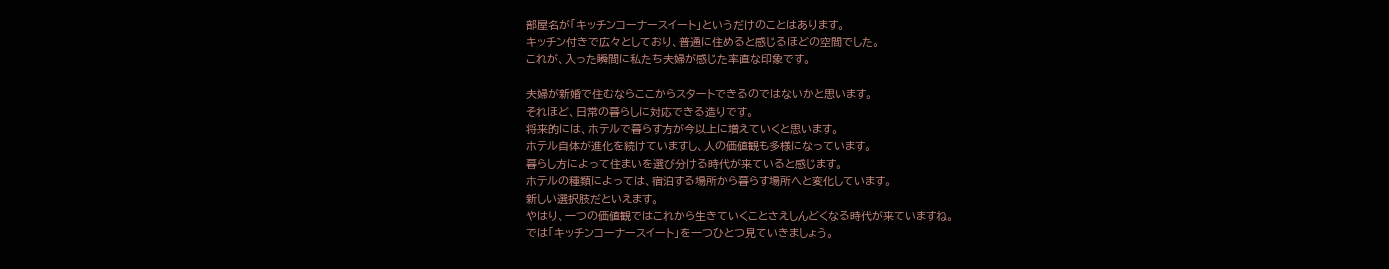部屋名が「キッチンコーナースイート」というだけのことはあります。
キッチン付きで広々としており、普通に住めると感じるほどの空間でした。
これが、入った瞬間に私たち夫婦が感じた率直な印象です。

夫婦が新婚で住むならここからスタートできるのではないかと思います。
それほど、日常の暮らしに対応できる造りです。
将来的には、ホテルで暮らす方が今以上に増えていくと思います。
ホテル自体が進化を続けていますし、人の価値観も多様になっています。
暮らし方によって住まいを選び分ける時代が来ていると感じます。
ホテルの種類によっては、宿泊する場所から暮らす場所へと変化しています。
新しい選択肢だといえます。
やはり、一つの価値観ではこれから生きていくことさえしんどくなる時代が来ていますね。
では「キッチンコーナースイート」を一つひとつ見ていきましょう。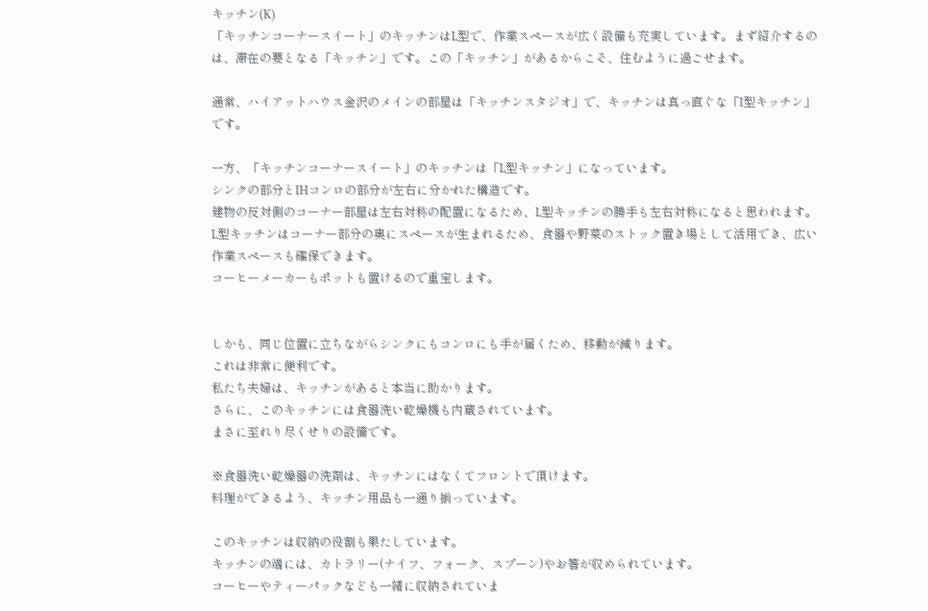キッチン(K)
「キッチンコーナースイート」のキッチンはL型で、作業スペースが広く設備も充実しています。まず紹介するのは、滞在の要となる「キッチン」です。この「キッチン」があるからこそ、住むように過ごせます。

通常、ハイアットハウス金沢のメインの部屋は「キッチンスタジオ」で、キッチンは真っ直ぐな「I型キッチン」です。

一方、「キッチンコーナースイート」のキッチンは「L型キッチン」になっています。
シンクの部分とIHコンロの部分が左右に分かれた構造です。
建物の反対側のコーナー部屋は左右対称の配置になるため、L型キッチンの勝手も左右対称になると思われます。
L型キッチンはコーナー部分の奥にスペースが生まれるため、食器や野菜のストック置き場として活用でき、広い作業スペースも確保できます。
コーヒーメーカーもポットも置けるので重宝します。


しかも、同じ位置に立ちながらシンクにもコンロにも手が届くため、移動が減ります。
これは非常に便利です。
私たち夫婦は、キッチンがあると本当に助かります。
さらに、このキッチンには食器洗い乾燥機も内蔵されています。
まさに至れり尽くせりの設備です。

※食器洗い乾燥器の洗剤は、キッチンにはなくてフロントで頂けます。
料理ができるよう、キッチン用品も一通り揃っています。

このキッチンは収納の役割も果たしています。
キッチンの端には、カトラリー(ナイフ、フォーク、スプーン)やお箸が収められています。
コーヒーやティーパックなども一緒に収納されていま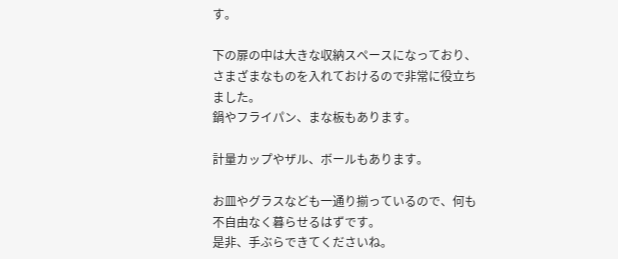す。

下の扉の中は大きな収納スペースになっており、さまざまなものを入れておけるので非常に役立ちました。
鍋やフライパン、まな板もあります。

計量カップやザル、ボールもあります。

お皿やグラスなども一通り揃っているので、何も不自由なく暮らせるはずです。
是非、手ぶらできてくださいね。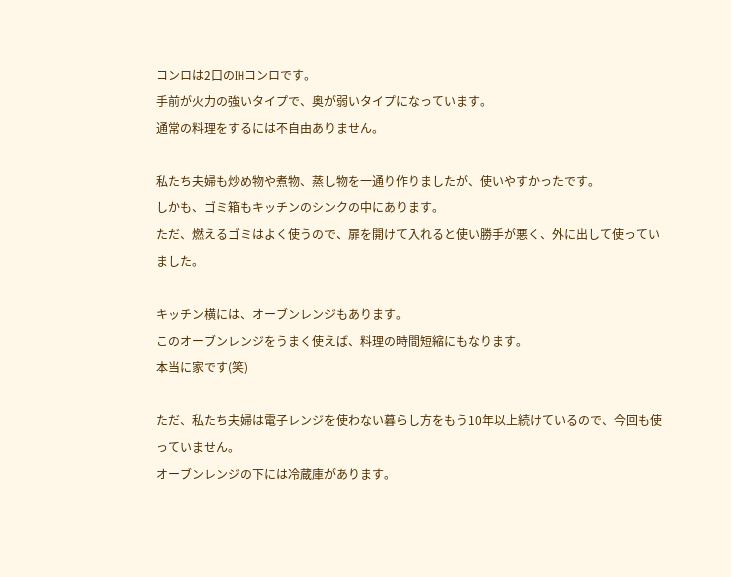コンロは2口のIHコンロです。
手前が火力の強いタイプで、奥が弱いタイプになっています。
通常の料理をするには不自由ありません。

私たち夫婦も炒め物や煮物、蒸し物を一通り作りましたが、使いやすかったです。
しかも、ゴミ箱もキッチンのシンクの中にあります。
ただ、燃えるゴミはよく使うので、扉を開けて入れると使い勝手が悪く、外に出して使っていました。

キッチン横には、オーブンレンジもあります。
このオーブンレンジをうまく使えば、料理の時間短縮にもなります。
本当に家です(笑)

ただ、私たち夫婦は電子レンジを使わない暮らし方をもう10年以上続けているので、今回も使っていません。
オーブンレンジの下には冷蔵庫があります。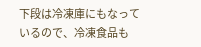下段は冷凍庫にもなっているので、冷凍食品も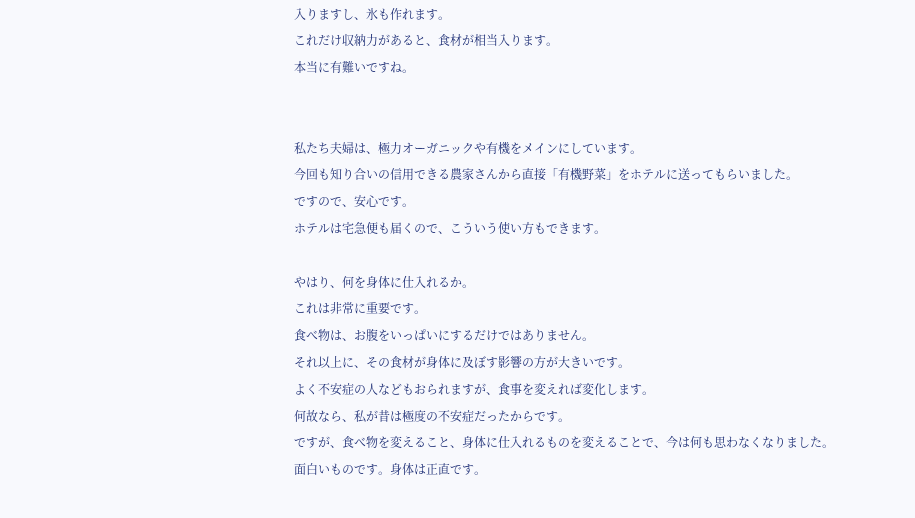入りますし、氷も作れます。
これだけ収納力があると、食材が相当入ります。
本当に有難いですね。


私たち夫婦は、極力オーガニックや有機をメインにしています。
今回も知り合いの信用できる農家さんから直接「有機野菜」をホテルに送ってもらいました。
ですので、安心です。
ホテルは宅急便も届くので、こういう使い方もできます。

やはり、何を身体に仕入れるか。
これは非常に重要です。
食べ物は、お腹をいっぱいにするだけではありません。
それ以上に、その食材が身体に及ぼす影響の方が大きいです。
よく不安症の人などもおられますが、食事を変えれば変化します。
何故なら、私が昔は極度の不安症だったからです。
ですが、食べ物を変えること、身体に仕入れるものを変えることで、今は何も思わなくなりました。
面白いものです。身体は正直です。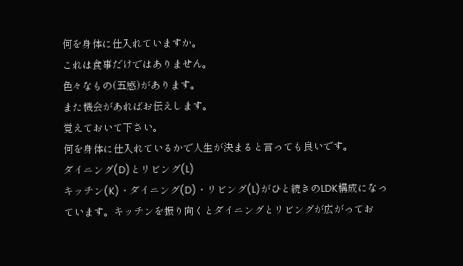何を身体に仕入れていますか。
これは食事だけではありません。
色々なもの(五感)があります。
また機会があればお伝えします。
覚えておいて下さい。
何を身体に仕入れているかで人生が決まると言っても良いです。
ダイニング(D)とリビング(L)
キッチン(K)・ダイニング(D)・リビング(L)がひと続きのLDK構成になっています。キッチンを振り向くとダイニングとリビングが広がってお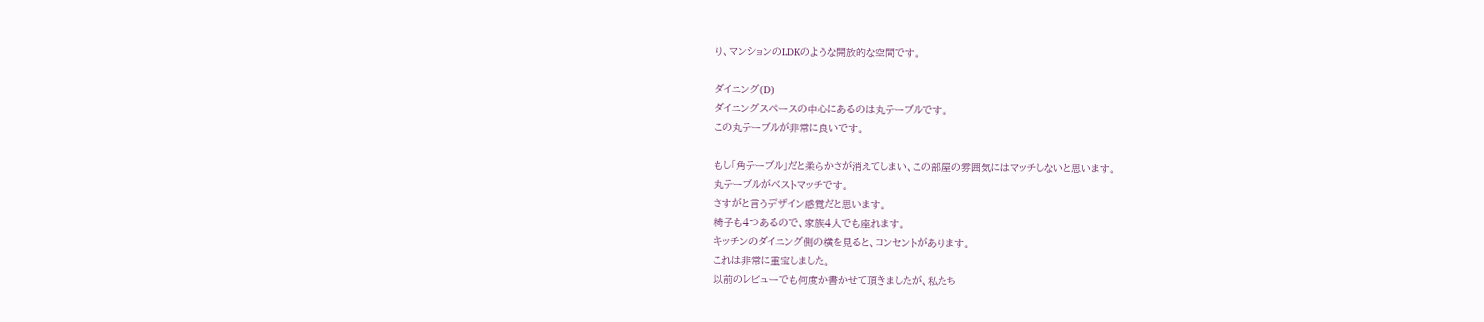り、マンションのLDKのような開放的な空間です。

ダイニング(D)
ダイニングスペースの中心にあるのは丸テーブルです。
この丸テーブルが非常に良いです。

もし「角テーブル」だと柔らかさが消えてしまい、この部屋の雰囲気にはマッチしないと思います。
丸テーブルがベストマッチです。
さすがと言うデザイン感覚だと思います。
椅子も4つあるので、家族4人でも座れます。
キッチンのダイニング側の横を見ると、コンセントがあります。
これは非常に重宝しました。
以前のレビューでも何度か書かせて頂きましたが、私たち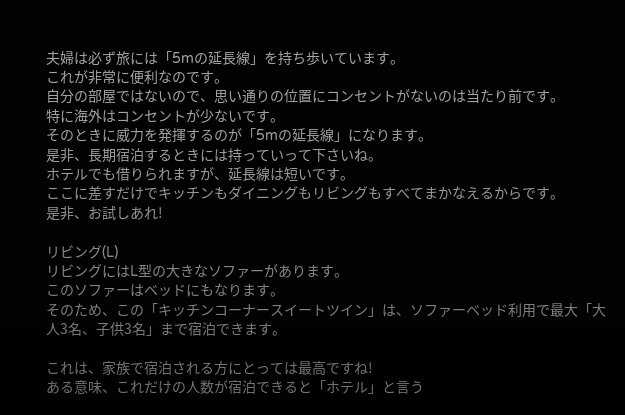夫婦は必ず旅には「5mの延長線」を持ち歩いています。
これが非常に便利なのです。
自分の部屋ではないので、思い通りの位置にコンセントがないのは当たり前です。
特に海外はコンセントが少ないです。
そのときに威力を発揮するのが「5mの延長線」になります。
是非、長期宿泊するときには持っていって下さいね。
ホテルでも借りられますが、延長線は短いです。
ここに差すだけでキッチンもダイニングもリビングもすべてまかなえるからです。
是非、お試しあれ!

リビング(L)
リビングにはL型の大きなソファーがあります。
このソファーはベッドにもなります。
そのため、この「キッチンコーナースイートツイン」は、ソファーベッド利用で最大「大人3名、子供3名」まで宿泊できます。

これは、家族で宿泊される方にとっては最高ですね!
ある意味、これだけの人数が宿泊できると「ホテル」と言う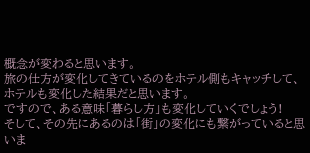概念が変わると思います。
旅の仕方が変化してきているのをホテル側もキャッチして、ホテルも変化した結果だと思います。
ですので、ある意味「暮らし方」も変化していくでしょう!
そして、その先にあるのは「街」の変化にも繋がっていると思いま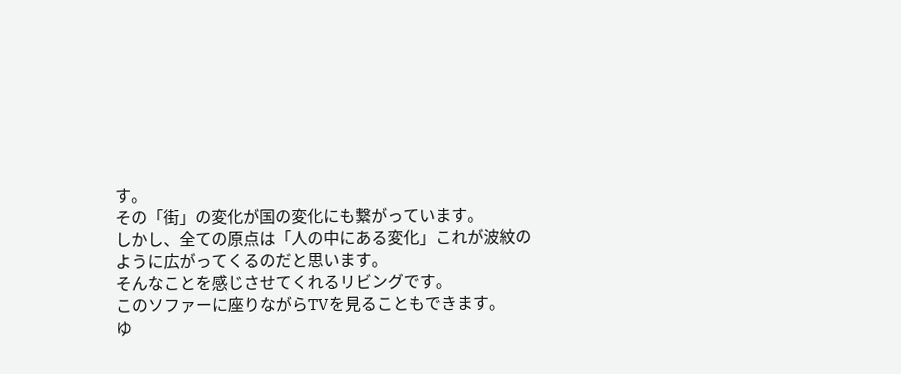す。
その「街」の変化が国の変化にも繋がっています。
しかし、全ての原点は「人の中にある変化」これが波紋のように広がってくるのだと思います。
そんなことを感じさせてくれるリビングです。
このソファーに座りながらTVを見ることもできます。
ゆ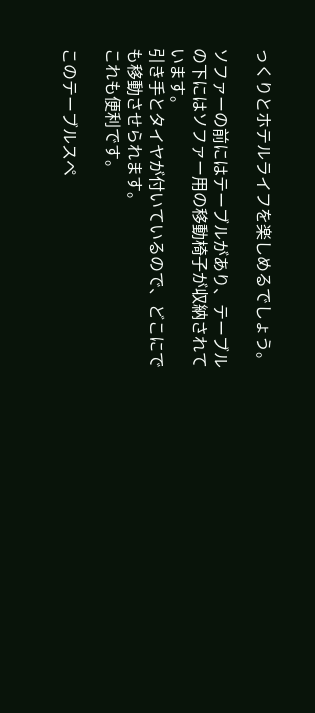っくりとホテルライフを楽しめるでしょう。

ソファーの前にはテーブルがあり、テーブルの下にはソファー用の移動椅子が収納されています。
引き手とタイヤが付いているので、どこにでも移動させられます。
これも便利です。

このテーブルスペ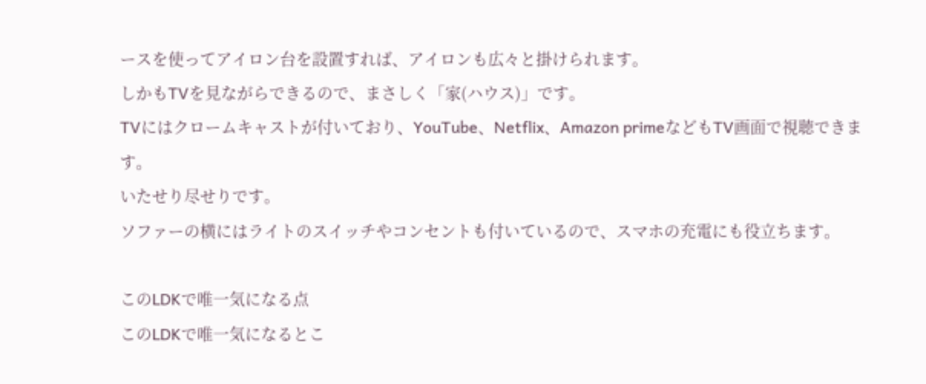ースを使ってアイロン台を設置すれば、アイロンも広々と掛けられます。
しかもTVを見ながらできるので、まさしく「家(ハウス)」です。
TVにはクロームキャストが付いており、YouTube、Netflix、Amazon primeなどもTV画面で視聴できます。
いたせり尽せりです。
ソファーの横にはライトのスイッチやコンセントも付いているので、スマホの充電にも役立ちます。

このLDKで唯一気になる点
このLDKで唯一気になるとこ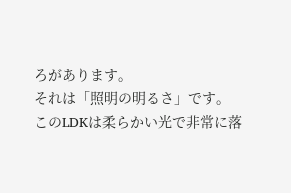ろがあります。
それは「照明の明るさ」です。
このLDKは柔らかい光で非常に落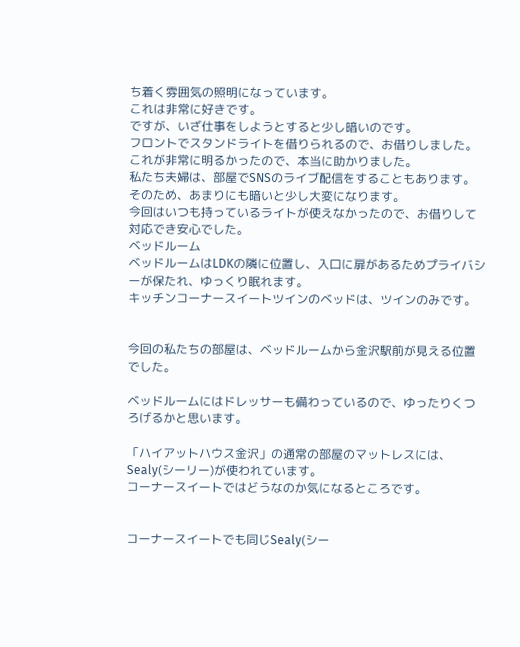ち着く雰囲気の照明になっています。
これは非常に好きです。
ですが、いざ仕事をしようとすると少し暗いのです。
フロントでスタンドライトを借りられるので、お借りしました。
これが非常に明るかったので、本当に助かりました。
私たち夫婦は、部屋でSNSのライブ配信をすることもあります。
そのため、あまりにも暗いと少し大変になります。
今回はいつも持っているライトが使えなかったので、お借りして対応でき安心でした。
ベッドルーム
ベッドルームはLDKの隣に位置し、入口に扉があるためプライバシーが保たれ、ゆっくり眠れます。
キッチンコーナースイートツインのベッドは、ツインのみです。


今回の私たちの部屋は、ベッドルームから金沢駅前が見える位置でした。

ベッドルームにはドレッサーも備わっているので、ゆったりくつろげるかと思います。

「ハイアットハウス金沢」の通常の部屋のマットレスには、Sealy(シーリー)が使われています。
コーナースイートではどうなのか気になるところです。


コーナースイートでも同じSealy(シー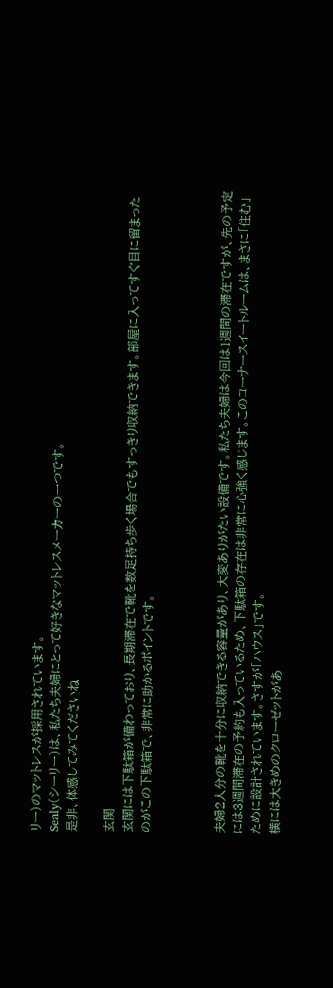リー)のマットレスが採用されています。
Sealy(シーリー)は、私たち夫婦にとって好きなマットレスメーカーの一つです。
是非、体感してみてくださいね

玄関
玄関には下駄箱が備わっており、長期滞在で靴を数足持ち歩く場合でもすっきり収納できます。部屋に入ってすぐ目に留まったのがこの下駄箱で、非常に助かるポイントです。



夫婦2人分の靴を十分に収納できる容量があり、大変ありがたい設備です。私たち夫婦は今回は1週間の滞在ですが、先の予定には3週間滞在の予約も入っているため、下駄箱の存在は非常に心強く感じます。このコーナースイートルームは、まさに「住む」ために設計されています。さすが「ハウス」です。
横には大きめのクローゼットがあ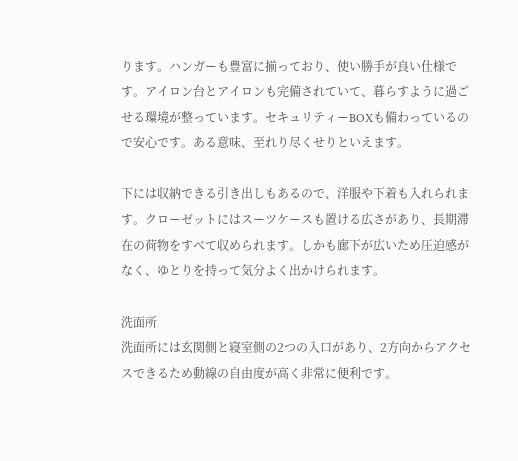ります。ハンガーも豊富に揃っており、使い勝手が良い仕様です。アイロン台とアイロンも完備されていて、暮らすように過ごせる環境が整っています。セキュリティーBOXも備わっているので安心です。ある意味、至れり尽くせりといえます。

下には収納できる引き出しもあるので、洋服や下着も入れられます。クローゼットにはスーツケースも置ける広さがあり、長期滞在の荷物をすべて収められます。しかも廊下が広いため圧迫感がなく、ゆとりを持って気分よく出かけられます。

洗面所
洗面所には玄関側と寝室側の2つの入口があり、2方向からアクセスできるため動線の自由度が高く非常に便利です。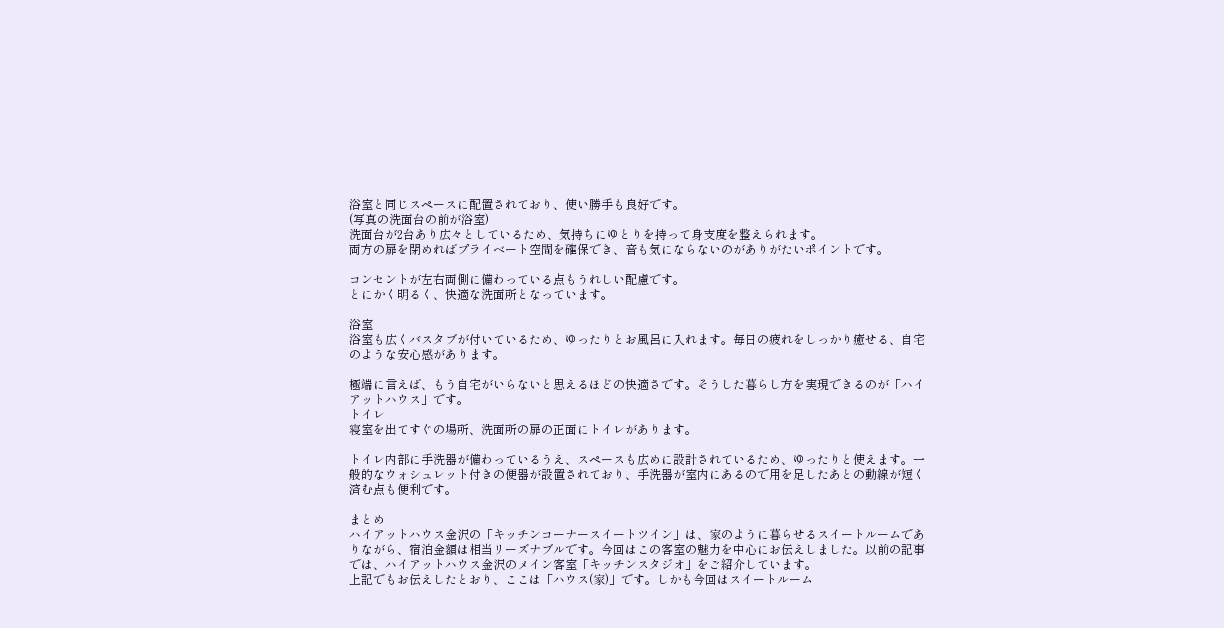浴室と同じスペースに配置されており、使い勝手も良好です。
(写真の洗面台の前が浴室)
洗面台が2台あり広々としているため、気持ちにゆとりを持って身支度を整えられます。
両方の扉を閉めればプライベート空間を確保でき、音も気にならないのがありがたいポイントです。

コンセントが左右両側に備わっている点もうれしい配慮です。
とにかく明るく、快適な洗面所となっています。

浴室
浴室も広くバスタブが付いているため、ゆったりとお風呂に入れます。毎日の疲れをしっかり癒せる、自宅のような安心感があります。

極端に言えば、もう自宅がいらないと思えるほどの快適さです。そうした暮らし方を実現できるのが「ハイアットハウス」です。
トイレ
寝室を出てすぐの場所、洗面所の扉の正面にトイレがあります。

トイレ内部に手洗器が備わっているうえ、スペースも広めに設計されているため、ゆったりと使えます。一般的なウォシュレット付きの便器が設置されており、手洗器が室内にあるので用を足したあとの動線が短く済む点も便利です。

まとめ
ハイアットハウス金沢の「キッチンコーナースイートツイン」は、家のように暮らせるスイートルームでありながら、宿泊金額は相当リーズナブルです。今回はこの客室の魅力を中心にお伝えしました。以前の記事では、ハイアットハウス金沢のメイン客室「キッチンスタジオ」をご紹介しています。
上記でもお伝えしたとおり、ここは「ハウス(家)」です。しかも今回はスイートルーム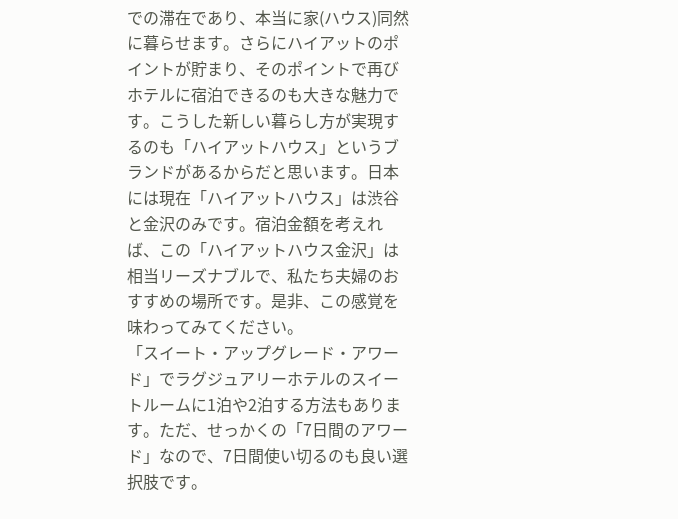での滞在であり、本当に家(ハウス)同然に暮らせます。さらにハイアットのポイントが貯まり、そのポイントで再びホテルに宿泊できるのも大きな魅力です。こうした新しい暮らし方が実現するのも「ハイアットハウス」というブランドがあるからだと思います。日本には現在「ハイアットハウス」は渋谷と金沢のみです。宿泊金額を考えれば、この「ハイアットハウス金沢」は相当リーズナブルで、私たち夫婦のおすすめの場所です。是非、この感覚を味わってみてください。
「スイート・アップグレード・アワード」でラグジュアリーホテルのスイートルームに1泊や2泊する方法もあります。ただ、せっかくの「7日間のアワード」なので、7日間使い切るのも良い選択肢です。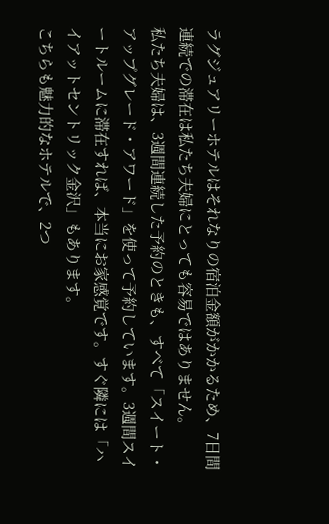ラグジュアリーホテルはそれなりの宿泊金額がかかるため、7日間連続での滞在は私たち夫婦にとっても容易ではありません。
私たち夫婦は、3週間連続した予約のときも、すべて「スイート・アップグレード・アワード」を使って予約しています。3週間スイートルームに滞在すれば、本当にお家感覚です。すぐ隣には「ハイアットセントリック金沢」もあります。
こちらも魅力的なホテルで、2つ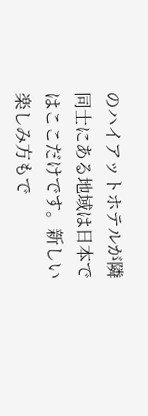のハイアットホテルが隣同士にある地域は日本ではここだけです。新しい楽しみ方もで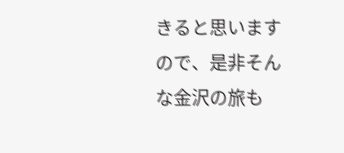きると思いますので、是非そんな金沢の旅も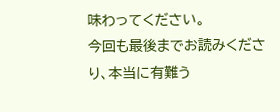味わってください。
今回も最後までお読みくださり、本当に有難う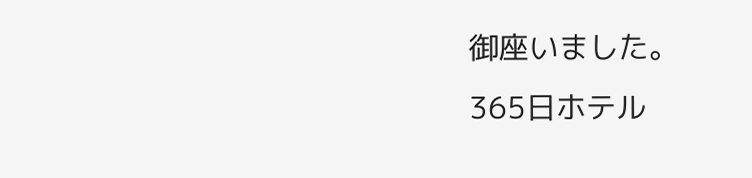御座いました。
365日ホテル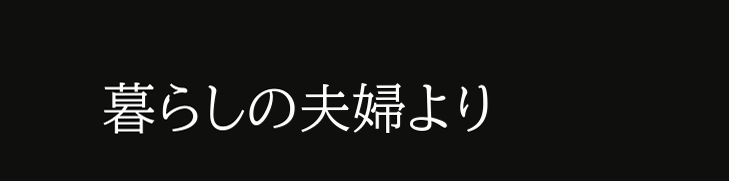暮らしの夫婦より